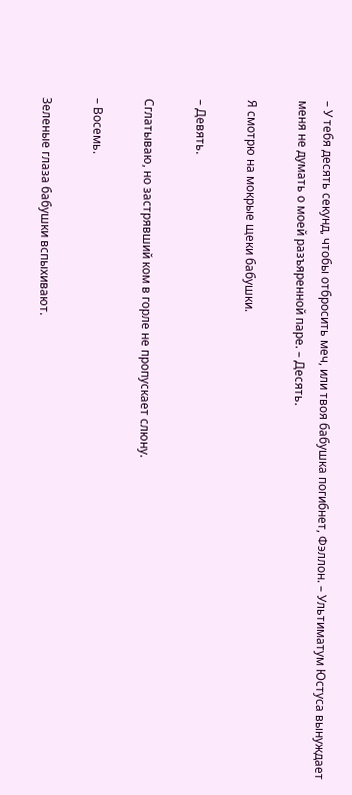– У тебя десять секунд, чтобы отбросить меч, или твоя бабушка погибнет, Фэллон. – Ультиматум Юстуса вынуждает меня не думать о моей разъяренной паре. – Десять.

Я смотрю на мокрые щеки бабушки.

– Девять.

Сглатываю, но застрявший ком в горле не пропускает слюну.

– Восемь.

Зеленые глаза бабушки вспыхивают.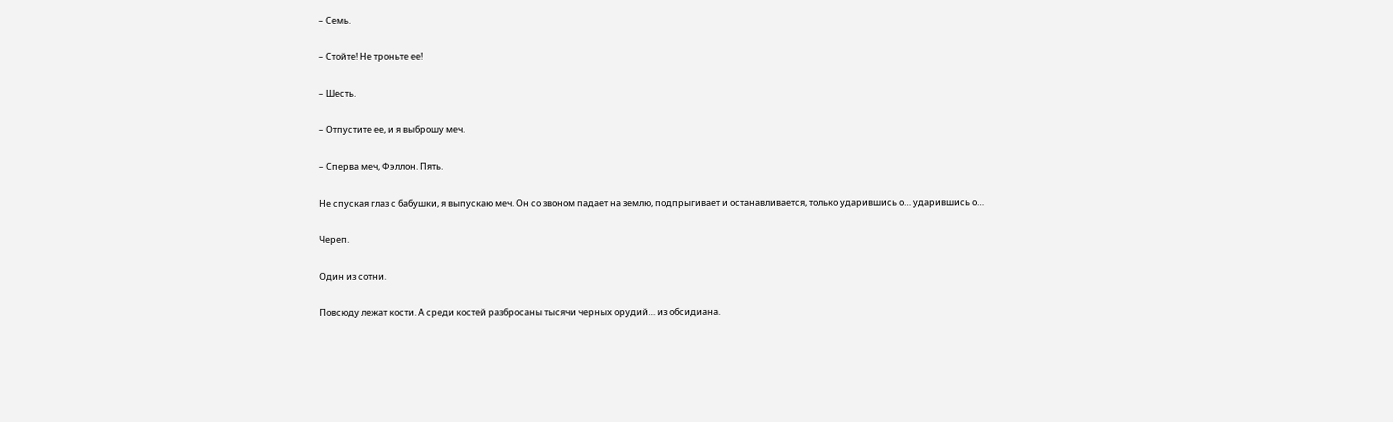– Семь.

– Стойте! Не троньте ее!

– Шесть.

– Отпустите ее, и я выброшу меч.

– Сперва меч, Фэллон. Пять.

Не спуская глаз с бабушки, я выпускаю меч. Он со звоном падает на землю, подпрыгивает и останавливается, только ударившись о… ударившись о…

Череп.

Один из сотни.

Повсюду лежат кости. А среди костей разбросаны тысячи черных орудий… из обсидиана.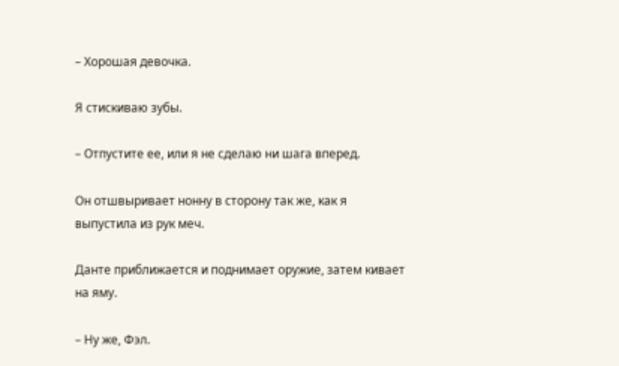– Хорошая девочка.

Я стискиваю зубы.

– Отпустите ее, или я не сделаю ни шага вперед.

Он отшвыривает нонну в сторону так же, как я выпустила из рук меч.

Данте приближается и поднимает оружие, затем кивает на яму.

– Ну же, Фэл.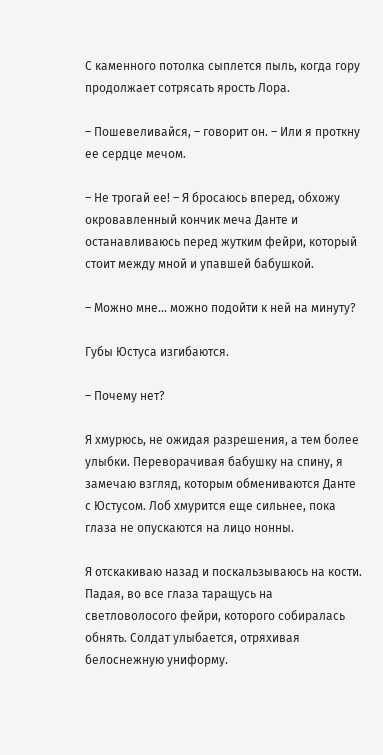С каменного потолка сыплется пыль, когда гору продолжает сотрясать ярость Лора.

– Пошевеливайся, – говорит он. – Или я проткну ее сердце мечом.

– Не трогай ее! – Я бросаюсь вперед, обхожу окровавленный кончик меча Данте и останавливаюсь перед жутким фейри, который стоит между мной и упавшей бабушкой.

– Можно мне… можно подойти к ней на минуту?

Губы Юстуса изгибаются.

– Почему нет?

Я хмурюсь, не ожидая разрешения, а тем более улыбки. Переворачивая бабушку на спину, я замечаю взгляд, которым обмениваются Данте с Юстусом. Лоб хмурится еще сильнее, пока глаза не опускаются на лицо нонны.

Я отскакиваю назад и поскальзываюсь на кости. Падая, во все глаза таращусь на светловолосого фейри, которого собиралась обнять. Солдат улыбается, отряхивая белоснежную униформу.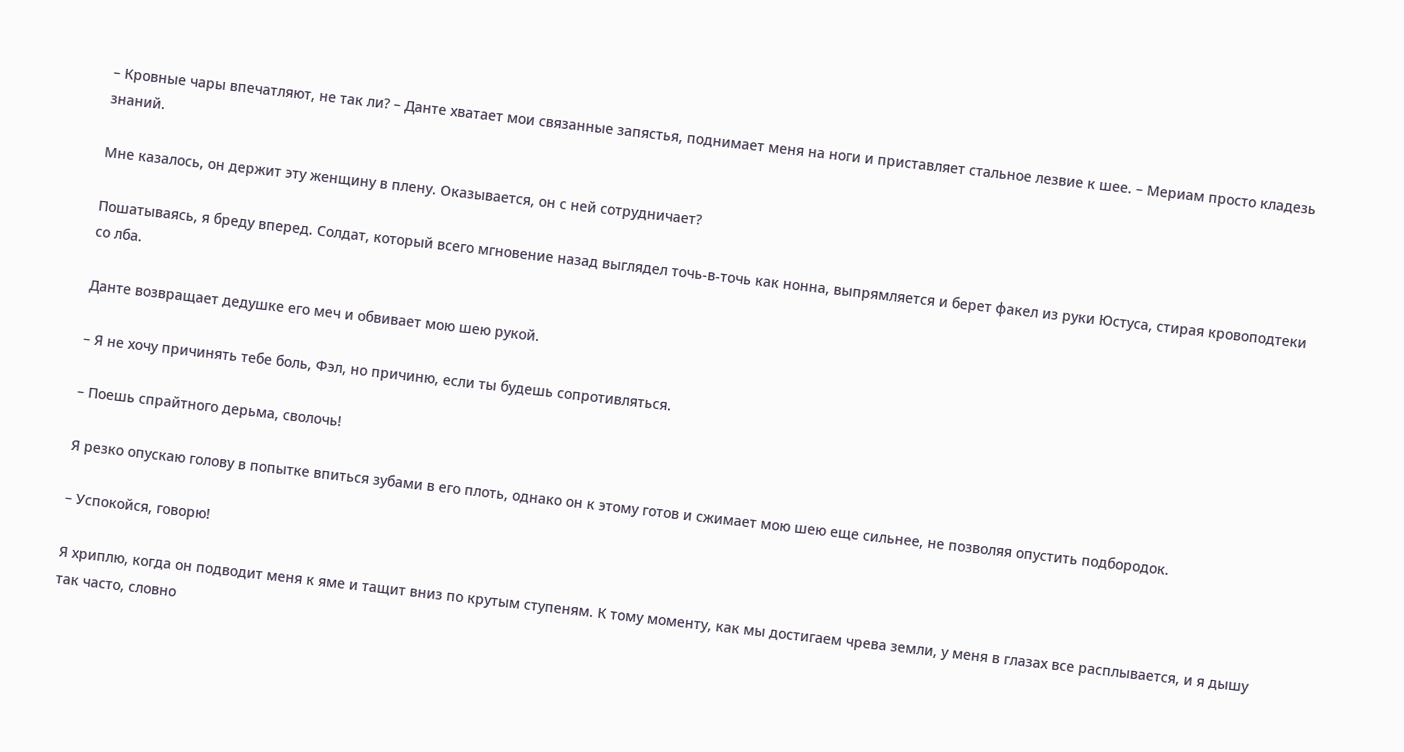– Кровные чары впечатляют, не так ли? – Данте хватает мои связанные запястья, поднимает меня на ноги и приставляет стальное лезвие к шее. – Мериам просто кладезь знаний.

Мне казалось, он держит эту женщину в плену. Оказывается, он с ней сотрудничает?

Пошатываясь, я бреду вперед. Солдат, который всего мгновение назад выглядел точь-в-точь как нонна, выпрямляется и берет факел из руки Юстуса, стирая кровоподтеки со лба.

Данте возвращает дедушке его меч и обвивает мою шею рукой.

– Я не хочу причинять тебе боль, Фэл, но причиню, если ты будешь сопротивляться.

– Поешь спрайтного дерьма, сволочь!

Я резко опускаю голову в попытке впиться зубами в его плоть, однако он к этому готов и сжимает мою шею еще сильнее, не позволяя опустить подбородок.

– Успокойся, говорю!

Я хриплю, когда он подводит меня к яме и тащит вниз по крутым ступеням. К тому моменту, как мы достигаем чрева земли, у меня в глазах все расплывается, и я дышу так часто, словно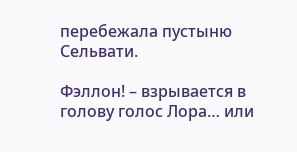перебежала пустыню Сельвати.

Фэллон! – взрывается в голову голос Лора… или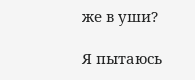же в уши?

Я пытаюсь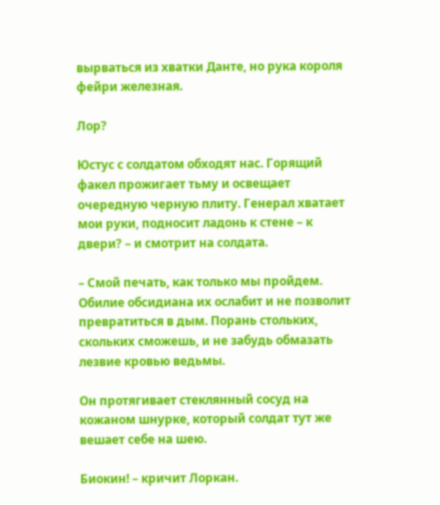вырваться из хватки Данте, но рука короля фейри железная.

Лор?

Юстус с солдатом обходят нас. Горящий факел прожигает тьму и освещает очередную черную плиту. Генерал хватает мои руки, подносит ладонь к стене – к двери? – и смотрит на солдата.

– Смой печать, как только мы пройдем. Обилие обсидиана их ослабит и не позволит превратиться в дым. Порань стольких, скольких сможешь, и не забудь обмазать лезвие кровью ведьмы.

Он протягивает стеклянный сосуд на кожаном шнурке, который солдат тут же вешает себе на шею.

Биокин! – кричит Лоркан.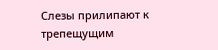Слезы прилипают к трепещущим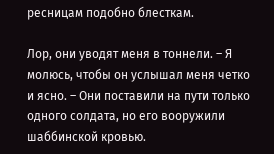ресницам подобно блесткам.

Лор, они уводят меня в тоннели. – Я молюсь, чтобы он услышал меня четко и ясно. – Они поставили на пути только одного солдата, но его вооружили шаббинской кровью.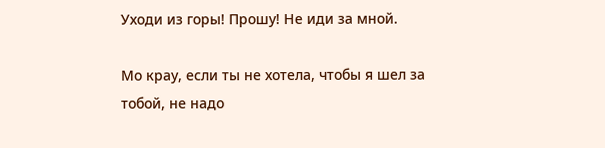Уходи из горы! Прошу! Не иди за мной.

Мо крау, если ты не хотела, чтобы я шел за тобой, не надо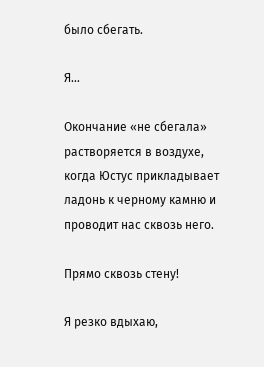было сбегать.

Я…

Окончание «не сбегала» растворяется в воздухе, когда Юстус прикладывает ладонь к черному камню и проводит нас сквозь него.

Прямо сквозь стену!

Я резко вдыхаю,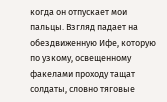когда он отпускает мои пальцы. Взгляд падает на обездвиженную Ифе, которую по узкому, освещенному факелами проходу тащат солдаты, словно тяговые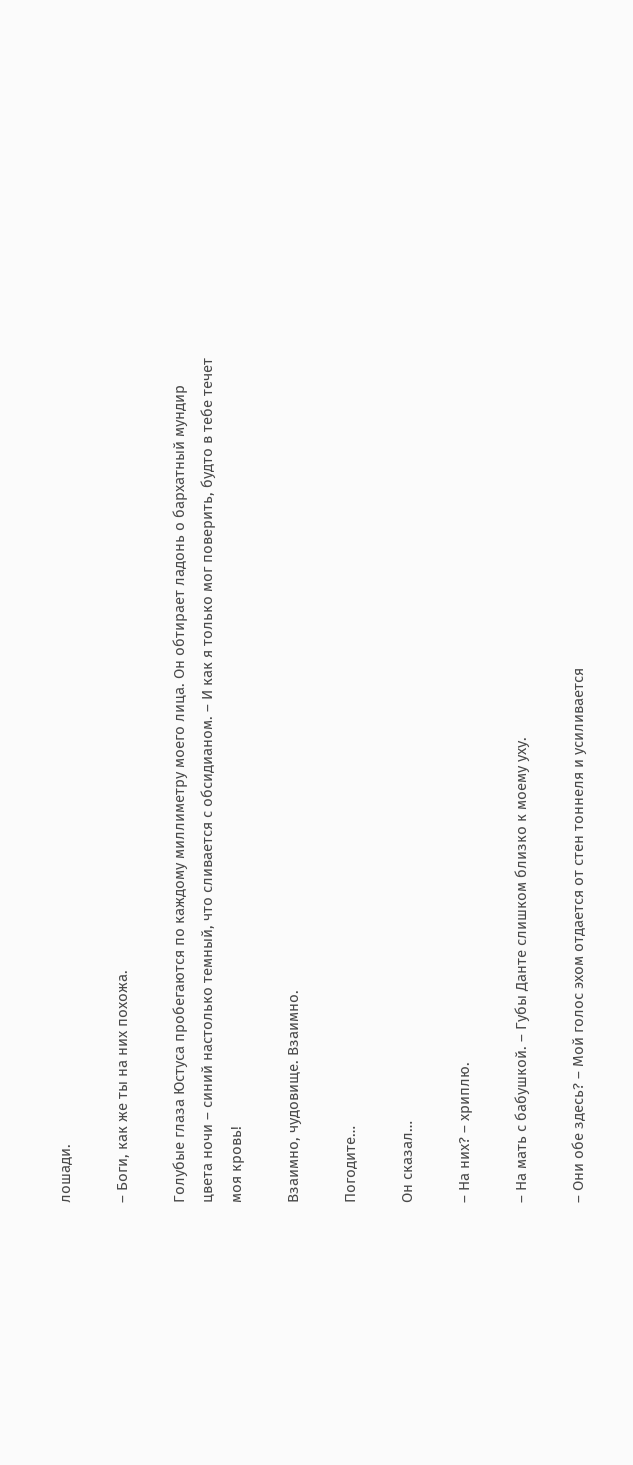лошади.

– Боги, как же ты на них похожа.

Голубые глаза Юстуса пробегаются по каждому миллиметру моего лица. Он обтирает ладонь о бархатный мундир цвета ночи – синий настолько темный, что сливается с обсидианом. – И как я только мог поверить, будто в тебе течет моя кровь!

Взаимно, чудовище. Взаимно.

Погодите…

Он сказал…

– На них? – хриплю.

– На мать с бабушкой. – Губы Данте слишком близко к моему уху.

– Они обе здесь? – Мой голос эхом отдается от стен тоннеля и усиливается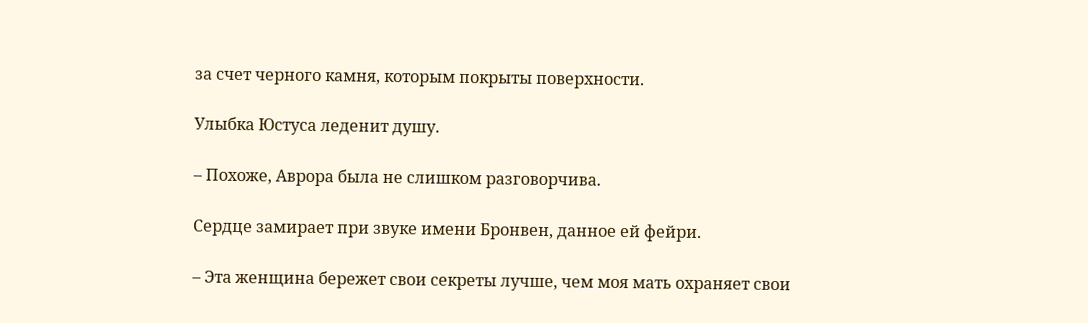за счет черного камня, которым покрыты поверхности.

Улыбка Юстуса леденит душу.

– Похоже, Аврора была не слишком разговорчива.

Сердце замирает при звуке имени Бронвен, данное ей фейри.

– Эта женщина бережет свои секреты лучше, чем моя мать охраняет свои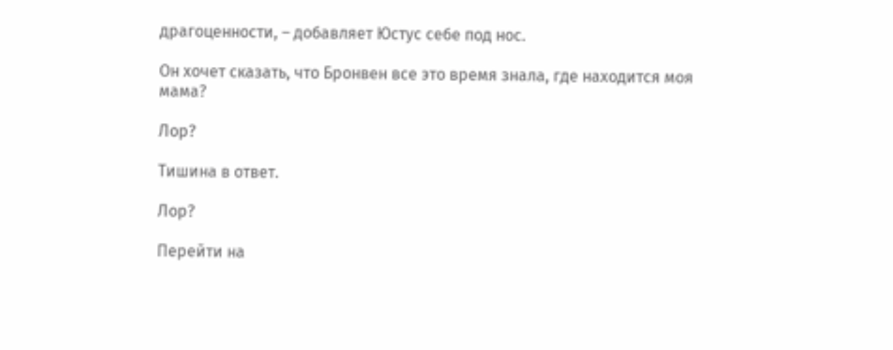драгоценности, – добавляет Юстус себе под нос.

Он хочет сказать, что Бронвен все это время знала, где находится моя мама?

Лор?

Тишина в ответ.

Лор?

Перейти на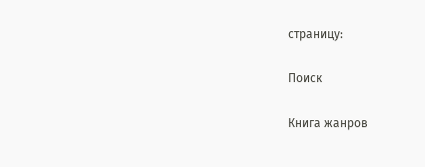страницу:

Поиск

Книга жанров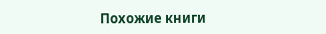Похожие книги